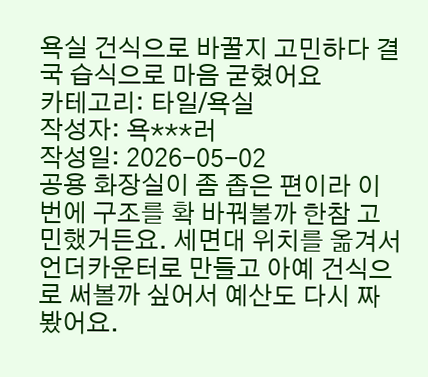욕실 건식으로 바꿀지 고민하다 결국 습식으로 마음 굳혔어요
카테고리: 타일/욕실
작성자: 욕***러
작성일: 2026-05-02
공용 화장실이 좀 좁은 편이라 이번에 구조를 확 바꿔볼까 한참 고민했거든요. 세면대 위치를 옮겨서 언더카운터로 만들고 아예 건식으로 써볼까 싶어서 예산도 다시 짜봤어요.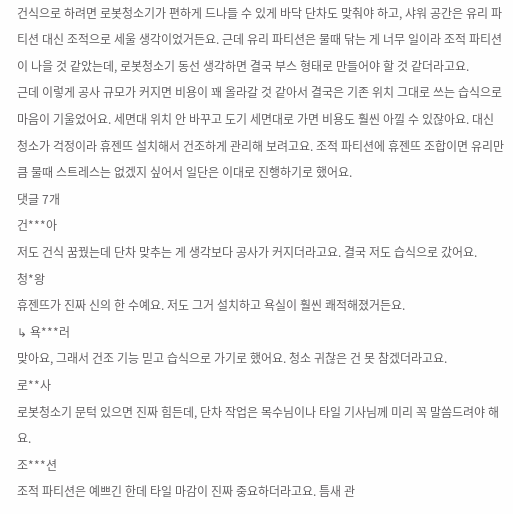건식으로 하려면 로봇청소기가 편하게 드나들 수 있게 바닥 단차도 맞춰야 하고, 샤워 공간은 유리 파티션 대신 조적으로 세울 생각이었거든요. 근데 유리 파티션은 물때 닦는 게 너무 일이라 조적 파티션이 나을 것 같았는데, 로봇청소기 동선 생각하면 결국 부스 형태로 만들어야 할 것 같더라고요.
근데 이렇게 공사 규모가 커지면 비용이 꽤 올라갈 것 같아서 결국은 기존 위치 그대로 쓰는 습식으로 마음이 기울었어요. 세면대 위치 안 바꾸고 도기 세면대로 가면 비용도 훨씬 아낄 수 있잖아요. 대신 청소가 걱정이라 휴젠뜨 설치해서 건조하게 관리해 보려고요. 조적 파티션에 휴젠뜨 조합이면 유리만큼 물때 스트레스는 없겠지 싶어서 일단은 이대로 진행하기로 했어요.
댓글 7개
건***아
저도 건식 꿈꿨는데 단차 맞추는 게 생각보다 공사가 커지더라고요. 결국 저도 습식으로 갔어요.
청*왕
휴젠뜨가 진짜 신의 한 수예요. 저도 그거 설치하고 욕실이 훨씬 쾌적해졌거든요.
↳ 욕***러
맞아요, 그래서 건조 기능 믿고 습식으로 가기로 했어요. 청소 귀찮은 건 못 참겠더라고요.
로**사
로봇청소기 문턱 있으면 진짜 힘든데, 단차 작업은 목수님이나 타일 기사님께 미리 꼭 말씀드려야 해요.
조***션
조적 파티션은 예쁘긴 한데 타일 마감이 진짜 중요하더라고요. 틈새 관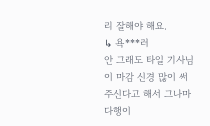리 잘해야 해요.
↳ 욕***러
안 그래도 타일 기사님이 마감 신경 많이 써주신다고 해서 그나마 다행이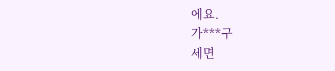에요.
가***구
세면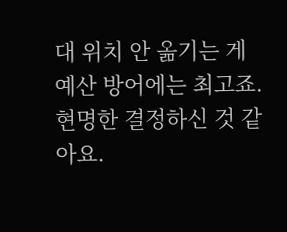대 위치 안 옮기는 게 예산 방어에는 최고죠. 현명한 결정하신 것 같아요.